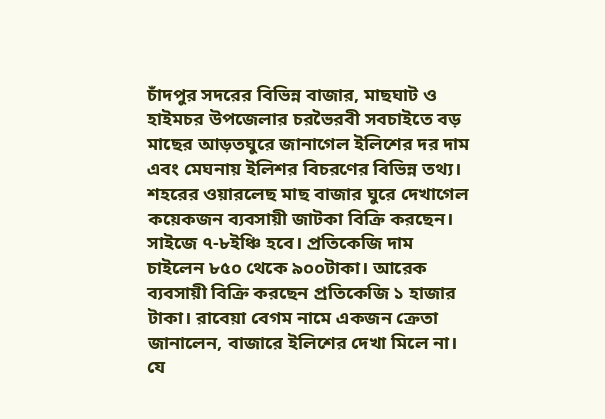চাঁদপুর সদরের বিভিন্ন বাজার, মাছঘাট ও হাইমচর উপজেলার চরভৈরবী সবচাইতে বড় মাছের আড়তঘুরে জানাগেল ইলিশের দর দাম এবং মেঘনায় ইলিশর বিচরণের বিভিন্ন তথ্য।
শহরের ওয়ারলেছ মাছ বাজার ঘুরে দেখাগেল কয়েকজন ব্যবসায়ী জাটকা বিক্রি করছেন। সাইজে ৭-৮ইঞ্চি হবে। প্রতিকেজি দাম চাইলেন ৮৫০ থেকে ৯০০টাকা। আরেক ব্যবসায়ী বিক্রি করছেন প্রতিকেজি ১ হাজার টাকা। রাবেয়া বেগম নামে একজন ক্রেতা জানালেন, বাজারে ইলিশের দেখা মিলে না। যে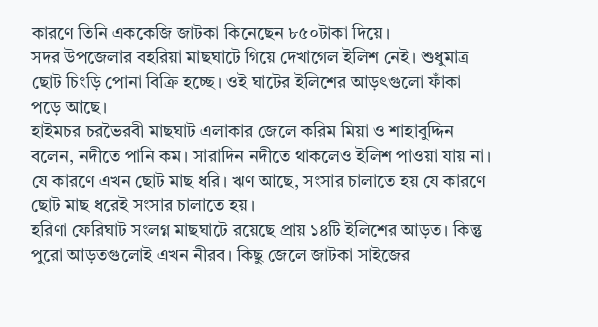কারণে তিনি এককেজি জাটকা কিনেছেন ৮৫০টাকা দিয়ে।
সদর উপজেলার বহরিয়া মাছঘাটে গিয়ে দেখাগেল ইলিশ নেই। শুধুমাত্র ছোট চিংড়ি পোনা বিক্রি হচ্ছে। ওই ঘাটের ইলিশের আড়ৎগুলো ফাঁকা পড়ে আছে।
হাইমচর চরভৈরবী মাছঘাট এলাকার জেলে করিম মিয়া ও শাহাবুদ্দিন বলেন, নদীতে পানি কম। সারাদিন নদীতে থাকলেও ইলিশ পাওয়া যায় না। যে কারণে এখন ছোট মাছ ধরি। ঋণ আছে, সংসার চালাতে হয় যে কারণে ছোট মাছ ধরেই সংসার চালাতে হয়।
হরিণা ফেরিঘাট সংলগ্ন মাছঘাটে রয়েছে প্রায় ১৪টি ইলিশের আড়ত। কিন্তু পুরো আড়তগুলোই এখন নীরব। কিছু জেলে জাটকা সাইজের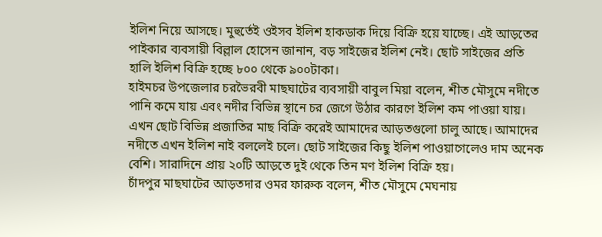ইলিশ নিয়ে আসছে। মুহুর্তেই ওইসব ইলিশ হাকডাক দিয়ে বিক্রি হয়ে যাচ্ছে। এই আড়তের পাইকার ব্যবসায়ী বিল্লাল হোসেন জানান, বড় সাইজের ইলিশ নেই। ছোট সাইজের প্রতি হালি ইলিশ বিক্রি হচ্ছে ৮০০ থেকে ৯০০টাকা।
হাইমচর উপজেলার চরভৈরবী মাছঘাটের ব্যবসায়ী বাবুল মিয়া বলেন, শীত মৌসুমে নদীতে পানি কমে যায় এবং নদীর বিভিন্ন স্থানে চর জেগে উঠার কারণে ইলিশ কম পাওয়া যায়। এখন ছোট বিভিন্ন প্রজাতির মাছ বিক্রি করেই আমাদের আড়তগুলো চালু আছে। আমাদের নদীতে এখন ইলিশ নাই বললেই চলে। ছোট সাইজের কিছু ইলিশ পাওয়াগেলেও দাম অনেক বেশি। সারাদিনে প্রায় ২০টি আড়তে দুই থেকে তিন মণ ইলিশ বিক্রি হয়।
চাঁদপুর মাছঘাটের আড়তদার ওমর ফারুক বলেন, শীত মৌসুমে মেঘনায়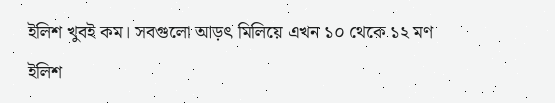ইলিশ খুবই কম। সবগুলো আড়ৎ মিলিয়ে এখন ১০ থেকে ১২ মণ ইলিশ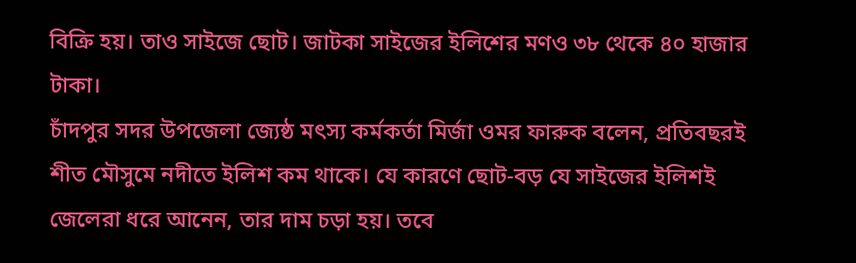বিক্রি হয়। তাও সাইজে ছোট। জাটকা সাইজের ইলিশের মণও ৩৮ থেকে ৪০ হাজার টাকা।
চাঁদপুর সদর উপজেলা জ্যেষ্ঠ মৎস্য কর্মকর্তা মির্জা ওমর ফারুক বলেন, প্রতিবছরই শীত মৌসুমে নদীতে ইলিশ কম থাকে। যে কারণে ছোট-বড় যে সাইজের ইলিশই জেলেরা ধরে আনেন, তার দাম চড়া হয়। তবে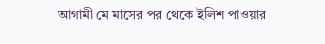আগামী মে মাসের পর থেকে ইলিশ পাওয়ার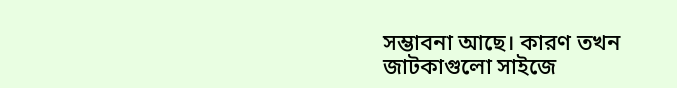সম্ভাবনা আছে। কারণ তখন জাটকাগুলো সাইজে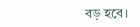বড় হবে।